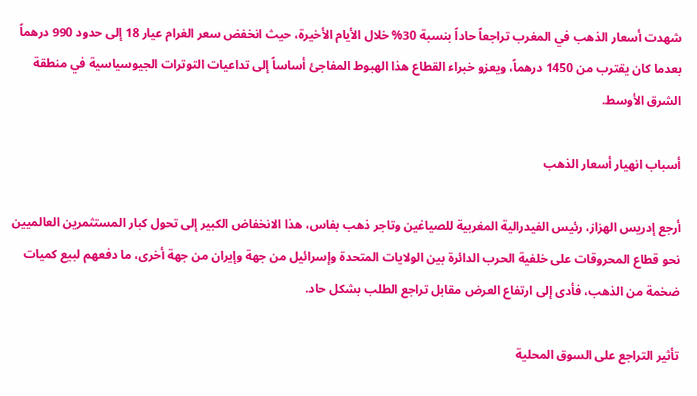شهدت أسعار الذهب في المغرب تراجعاً حاداً بنسبة 30% خلال الأيام الأخيرة، حيث انخفض سعر الغرام عيار 18 إلى حدود 990 درهماً بعدما كان يقترب من 1450 درهماً، ويعزو خبراء القطاع هذا الهبوط المفاجئ أساساً إلى تداعيات التوترات الجيوسياسية في منطقة الشرق الأوسط.

أسباب انهيار أسعار الذهب

أرجع إدريس الهزاز، رئيس الفيدرالية المغربية للصياغين وتاجر ذهب بفاس، هذا الانخفاض الكبير إلى تحول كبار المستثمرين العالميين نحو قطاع المحروقات على خلفية الحرب الدائرة بين الولايات المتحدة وإسرائيل من جهة وإيران من جهة أخرى، ما دفعهم لبيع كميات ضخمة من الذهب، فأدى إلى ارتفاع العرض مقابل تراجع الطلب بشكل حاد.

تأثير التراجع على السوق المحلية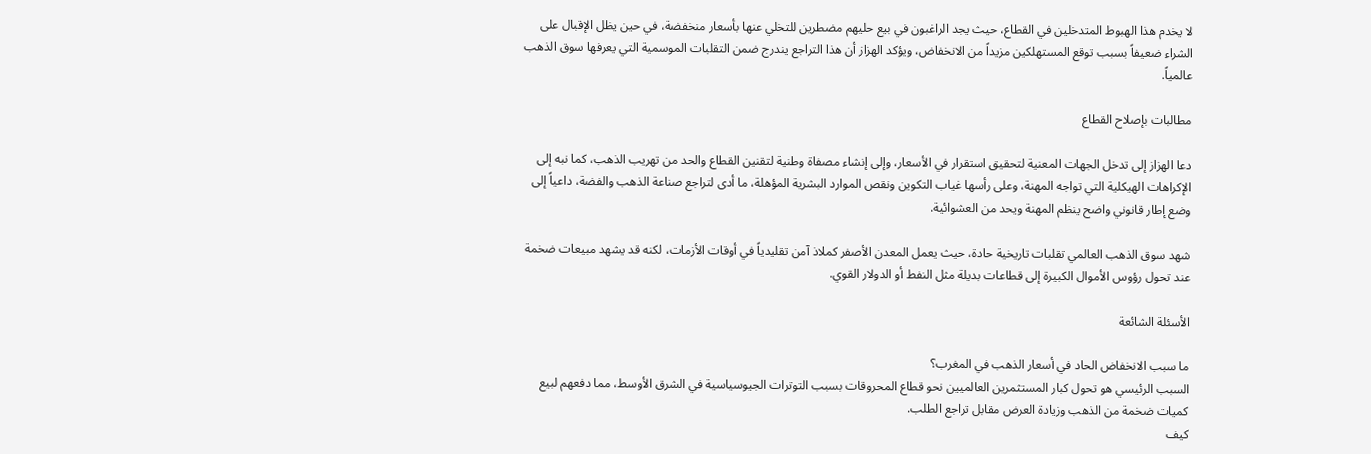لا يخدم هذا الهبوط المتدخلين في القطاع، حيث يجد الراغبون في بيع حليهم مضطرين للتخلي عنها بأسعار منخفضة، في حين يظل الإقبال على الشراء ضعيفاً بسبب توقع المستهلكين مزيداً من الانخفاض، ويؤكد الهزاز أن هذا التراجع يندرج ضمن التقلبات الموسمية التي يعرفها سوق الذهب عالمياً.

مطالبات بإصلاح القطاع

دعا الهزاز إلى تدخل الجهات المعنية لتحقيق استقرار في الأسعار، وإلى إنشاء مصفاة وطنية لتقنين القطاع والحد من تهريب الذهب، كما نبه إلى الإكراهات الهيكلية التي تواجه المهنة، وعلى رأسها غياب التكوين ونقص الموارد البشرية المؤهلة، ما أدى لتراجع صناعة الذهب والفضة، داعياً إلى وضع إطار قانوني واضح ينظم المهنة ويحد من العشوائية.

شهد سوق الذهب العالمي تقلبات تاريخية حادة، حيث يعمل المعدن الأصفر كملاذ آمن تقليدياً في أوقات الأزمات، لكنه قد يشهد مبيعات ضخمة عند تحول رؤوس الأموال الكبيرة إلى قطاعات بديلة مثل النفط أو الدولار القوي.

الأسئلة الشائعة

ما سبب الانخفاض الحاد في أسعار الذهب في المغرب؟
السبب الرئيسي هو تحول كبار المستثمرين العالميين نحو قطاع المحروقات بسبب التوترات الجيوسياسية في الشرق الأوسط، مما دفعهم لبيع كميات ضخمة من الذهب وزيادة العرض مقابل تراجع الطلب.
كيف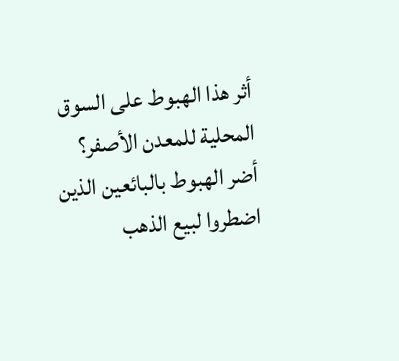أثر هذا الهبوط على السوق المحلية للمعدن الأصفر؟
أضر الهبوط بالبائعين الذين اضطروا لبيع الذهب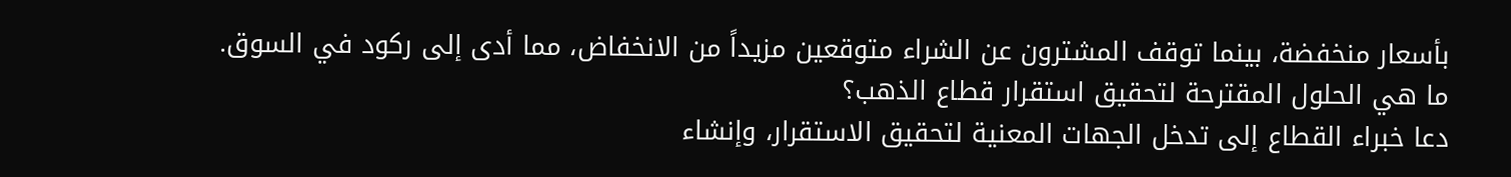بأسعار منخفضة، بينما توقف المشترون عن الشراء متوقعين مزيداً من الانخفاض، مما أدى إلى ركود في السوق.
ما هي الحلول المقترحة لتحقيق استقرار قطاع الذهب؟
دعا خبراء القطاع إلى تدخل الجهات المعنية لتحقيق الاستقرار، وإنشاء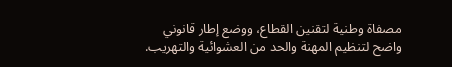مصفاة وطنية لتقنين القطاع، ووضع إطار قانوني واضح لتنظيم المهنة والحد من العشوائية والتهريب.